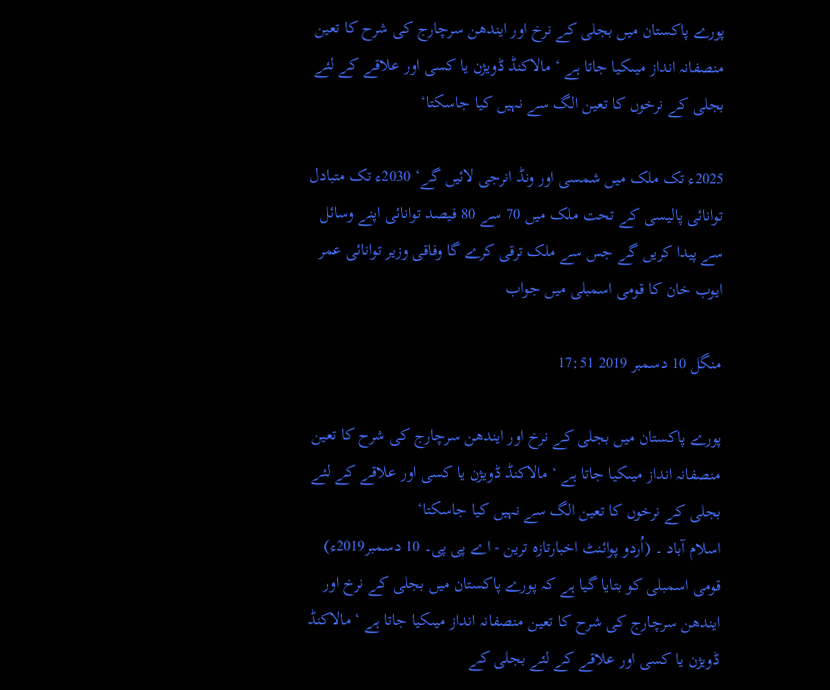پورے پاکستان میں بجلی کے نرخ اور ایندھن سرچارج کی شرح کا تعین منصفانہ انداز میںکیا جاتا ہے ‘ مالاکنڈ ڈویژن یا کسی اور علاقے کے لئے بجلی کے نرخوں کا تعین الگ سے نہیں کیا جاسکتا‘

2025ء تک ملک میں شمسی اور ونڈ انرجی لائیں گے‘ 2030ء تک متبادل توانائی پالیسی کے تحت ملک میں 70 سے 80 فیصد توانائی اپنے وسائل سے پیدا کریں گے جس سے ملک ترقی کرے گا وفاقی وزیر توانائی عمر ایوب خان کا قومی اسمبلی میں جواب

منگل 10 دسمبر 2019 17:51

پورے پاکستان میں بجلی کے نرخ اور ایندھن سرچارج کی شرح کا تعین منصفانہ انداز میںکیا جاتا ہے ‘ مالاکنڈ ڈویژن یا کسی اور علاقے کے لئے بجلی کے نرخوں کا تعین الگ سے نہیں کیا جاسکتا‘
اسلام آباد ۔ (اُردو پوائنٹ اخبارتازہ ترین - اے پی پی۔ 10 دسمبر2019ء) قومی اسمبلی کو بتایا گیا ہے کہ پورے پاکستان میں بجلی کے نرخ اور ایندھن سرچارج کی شرح کا تعین منصفانہ انداز میںکیا جاتا ہے ‘ مالاکنڈ ڈویژن یا کسی اور علاقے کے لئے بجلی کے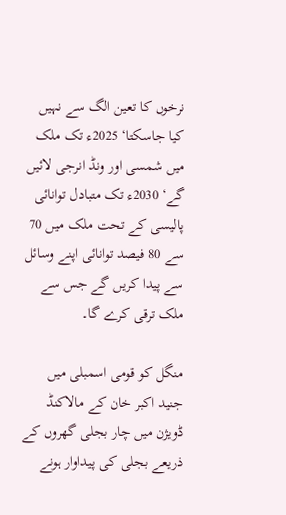نرخوں کا تعین الگ سے نہیں کیا جاسکتا‘ 2025ء تک ملک میں شمسی اور ونڈ انرجی لائیں گے‘ 2030ء تک متبادل توانائی پالیسی کے تحت ملک میں 70 سے 80 فیصد توانائی اپنے وسائل سے پیدا کریں گے جس سے ملک ترقی کرے گا۔

منگل کو قومی اسمبلی میں جنید اکبر خان کے مالاکنڈ ڈویژن میں چار بجلی گھروں کے ذریعے بجلی کی پیداوار ہونے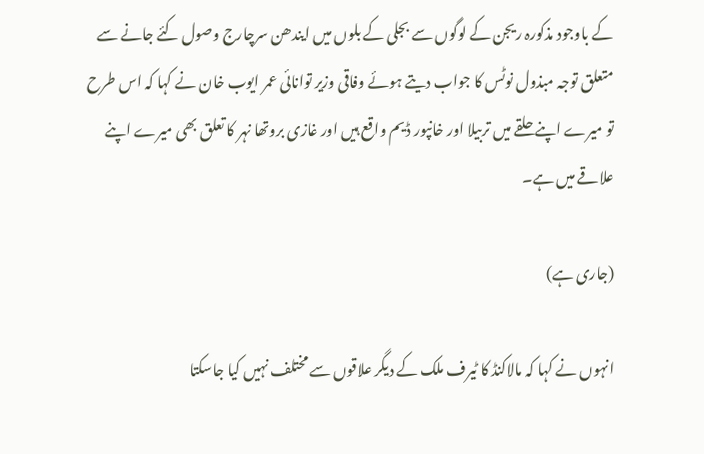کے باوجود مذکورہ ریجن کے لوگوں سے بجلی کے بلوں میں ایندھن سرچارج وصول کئے جانے سے متعلق توجہ مبذول نوٹس کا جواب دیتے ہوئے وفاقی وزیر توانائی عمر ایوب خان نے کہا کہ اس طرح تو میرے اپنے حلقے میں تربیلا اور خانپور ڈیم واقع ہیں اور غازی بروتھا نہر کا تعلق بھی میرے اپنے علاقے میں ہے۔

(جاری ہے)

انہوں نے کہا کہ مالاکنڈ کا ٹیرف ملک کے دیگر علاقوں سے مختلف نہیں کیا جاسکتا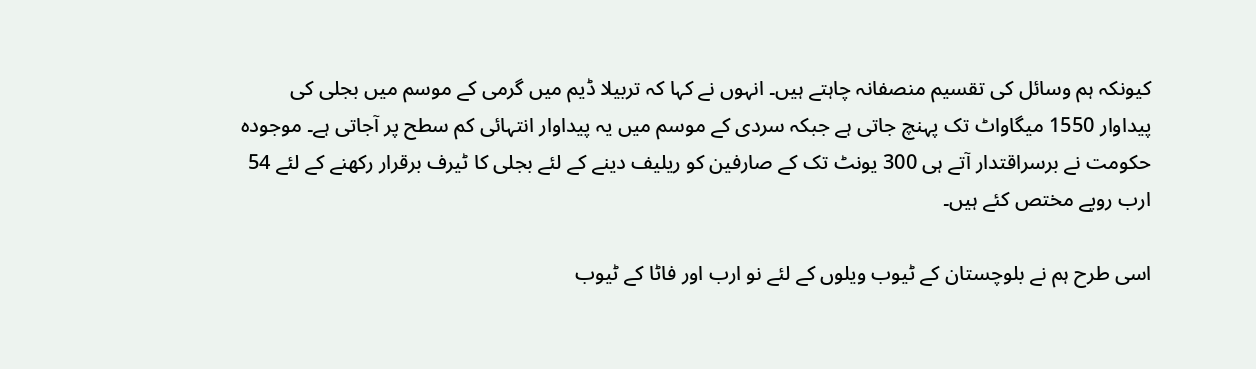کیونکہ ہم وسائل کی تقسیم منصفانہ چاہتے ہیں۔ انہوں نے کہا کہ تربیلا ڈیم میں گرمی کے موسم میں بجلی کی پیداوار 1550 میگاواٹ تک پہنچ جاتی ہے جبکہ سردی کے موسم میں یہ پیداوار انتہائی کم سطح پر آجاتی ہے۔ موجودہ حکومت نے برسراقتدار آتے ہی 300 یونٹ تک کے صارفین کو ریلیف دینے کے لئے بجلی کا ٹیرف برقرار رکھنے کے لئے 54 ارب روپے مختص کئے ہیں۔

اسی طرح ہم نے بلوچستان کے ٹیوب ویلوں کے لئے نو ارب اور فاٹا کے ٹیوب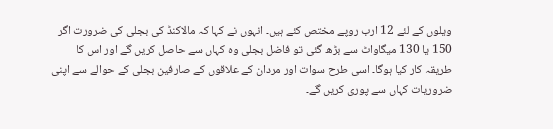ویلوں کے لئے 12 ارب روپے مختص کئے ہیں۔ انہوں نے کہا کہ مالاکنڈ کی بجلی کی ضرورت اگر 150 یا 130 میگاواٹ سے بڑھ گئی تو فاضل بجلی وہ کہاں سے حاصل کریں گے اور اس کا طریقہ کار کیا ہوگا۔ اسی طرح سوات اور مردان کے علاقوں کے صارفین بجلی کے حوالے سے اپنی ضروریات کہاں سے پوری کریں گے۔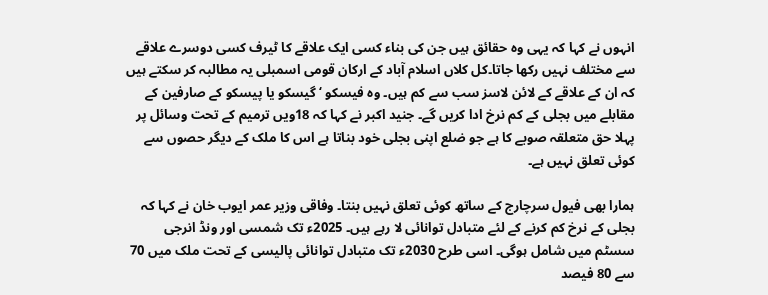انہوں نے کہا کہ یہی وہ حقائق ہیں جن کی بناء کسی ایک علاقے کا ٹیرف کسی دوسرے علاقے سے مختلف نہیں رکھا جاتا۔کل کلاں اسلام آباد کے ارکان قومی اسمبلی یہ مطالبہ کر سکتے ہیں کہ ان کے علاقے کے لائن لاسز سب سے کم ہیں۔ وہ فیسکو ‘ گیسکو یا پیسکو کے صارفین کے مقابلے میں بجلی کے کم نرخ ادا کریں گے۔ جنید اکبر نے کہا کہ 18ویں ترمیم کے تحت وسائل پر پہلا حق متعلقہ صوبے کا ہے جو ضلع اپنی بجلی خود بناتا ہے اس کا ملک کے دیگر حصوں سے کوئی تعلق نہیں ہے۔

ہمارا بھی فیول سرچارج کے ساتھ کوئی تعلق نہیں بنتا۔ وفاقی وزیر عمر ایوب خان نے کہا کہ بجلی کے نرخ کم کرنے کے لئے متبادل توانائی لا رہے ہیں۔ 2025ء تک شمسی اور ونڈ انرجی سسٹم میں شامل ہوگی۔ اسی طرح 2030ء تک متبادل توانائی پالیسی کے تحت ملک میں 70 سے 80 فیصد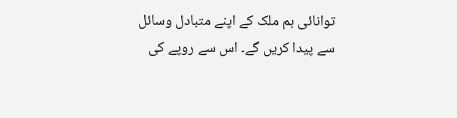توانائی ہم ملک کے اپنے متبادل وسائل سے پیدا کریں گے۔ اس سے روپے کی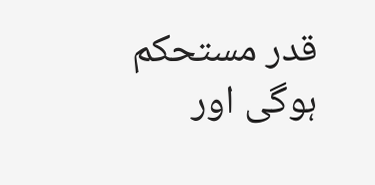قدر مستحکم ہوگی اور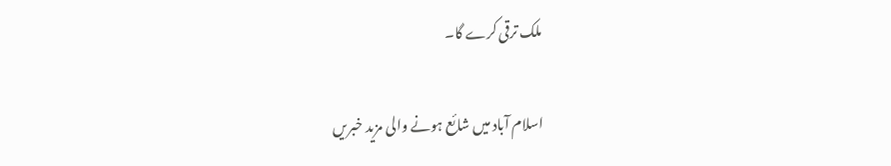ملک ترقی کرے گا۔

اسلام آباد میں شائع ہونے والی مزید خبریں